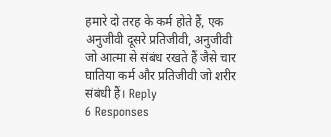हमारे दो तरह के कर्म होते हैं, एक अनुजीवी दूसरे प्रतिजीवी, अनुजीवी जो आत्मा से संबंध रखते हैं जैसे चार घातिया कर्म और प्रतिजीवी जो शरीर संबंधी हैं। Reply
6 Responses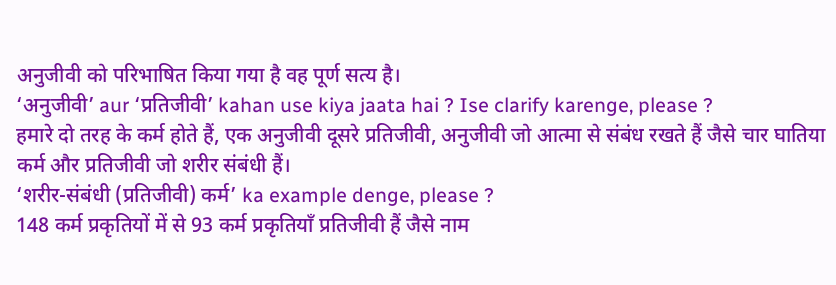अनुजीवी को परिभाषित किया गया है वह पूर्ण सत्य है।
‘अनुजीवी’ aur ‘प्रतिजीवी’ kahan use kiya jaata hai ? Ise clarify karenge, please ?
हमारे दो तरह के कर्म होते हैं, एक अनुजीवी दूसरे प्रतिजीवी, अनुजीवी जो आत्मा से संबंध रखते हैं जैसे चार घातिया कर्म और प्रतिजीवी जो शरीर संबंधी हैं।
‘शरीर-संबंधी (प्रतिजीवी) कर्म’ ka example denge, please ?
148 कर्म प्रकृतियों में से 93 कर्म प्रकृतियाँ प्रतिजीवी हैं जैसे नाम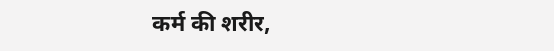कर्म की शरीर,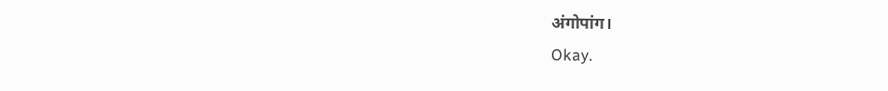अंगोपांग।
Okay.